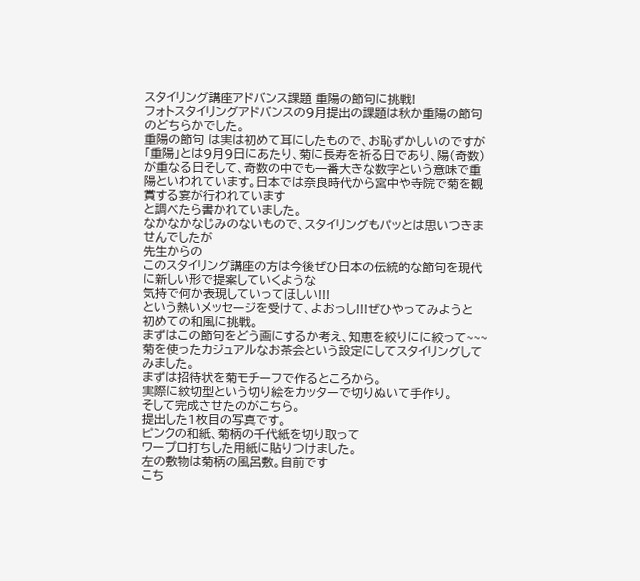スタイリング講座アドバンス課題 重陽の節句に挑戦!
フォトスタイリングアドバンスの9月提出の課題は秋か重陽の節句のどちらかでした。
重陽の節句 は実は初めて耳にしたもので、お恥ずかしいのですが
「重陽」とは9月9日にあたり、菊に長寿を祈る日であり、陽(奇数)が重なる日そして、奇数の中でも一番大きな数字という意味で重陽といわれています。日本では奈良時代から宮中や寺院で菊を観賞する宴が行われています
と調べたら書かれていました。
なかなかなじみのないもので、スタイリングもパッとは思いつきませんでしたが
先生からの
このスタイリング講座の方は今後ぜひ日本の伝統的な節句を現代に新しい形で提案していくような
気持で何か表現していってほしい!!!
という熱いメッセージを受けて、よおっし!!!ぜひやってみようと
初めての和風に挑戦。
まずはこの節句をどう画にするか考え、知恵を絞りにに絞って~~~
菊を使ったカジュアルなお茶会という設定にしてスタイリングしてみました。
まずは招待状を菊モチーフで作るところから。
実際に紋切型という切り絵をカッターで切りぬいて手作り。
そして完成させたのがこちら。
提出した1枚目の写真です。
ピンクの和紙、菊柄の千代紙を切り取って
ワープロ打ちした用紙に貼りつけました。
左の敷物は菊柄の風呂敷。自前です
こち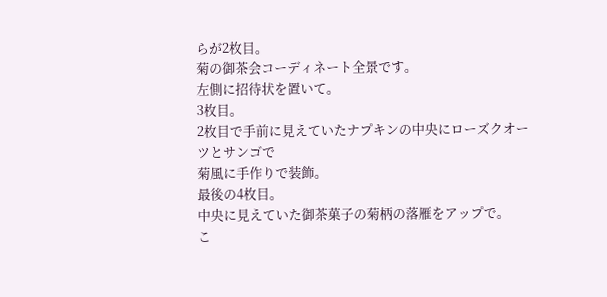らが2枚目。
菊の御茶会コーディネート全景です。
左側に招待状を置いて。
3枚目。
2枚目で手前に見えていたナプキンの中央にローズクオーツとサンゴで
菊風に手作りで装飾。
最後の4枚目。
中央に見えていた御茶菓子の菊柄の落雁をアップで。
こ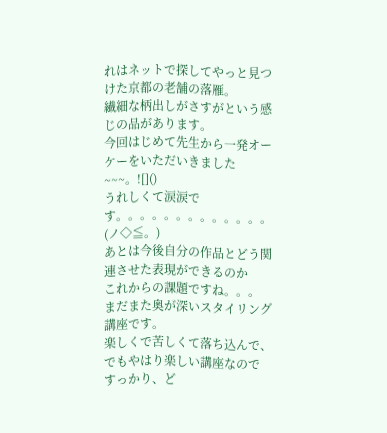れはネットで探してやっと見つけた京都の老舗の落雁。
繊細な柄出しがさすがという感じの品があります。
今回はじめて先生から一発オーケーをいただいきました~~~。![]()
うれしくて涙涙です。。。。。。。。。。。。。
(ノ◇≦。)
あとは今後自分の作品とどう関連させた表現ができるのか
これからの課題ですね。。。
まだまた奥が深いスタイリング講座です。
楽しくで苦しくて落ち込んで、でもやはり楽しい講座なので
すっかり、ど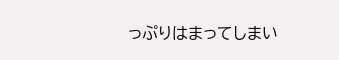っぷりはまってしまい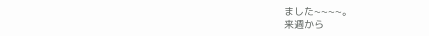ました~~~~。
来週から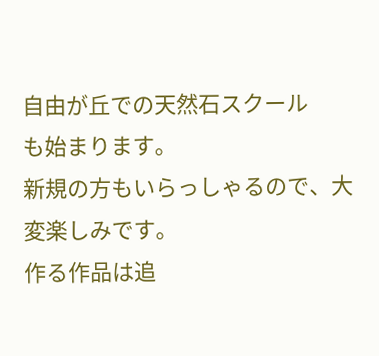自由が丘での天然石スクール
も始まります。
新規の方もいらっしゃるので、大変楽しみです。
作る作品は追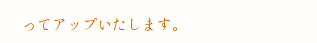ってアップいたします。